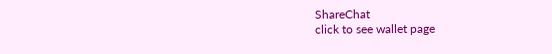ShareChat
click to see wallet page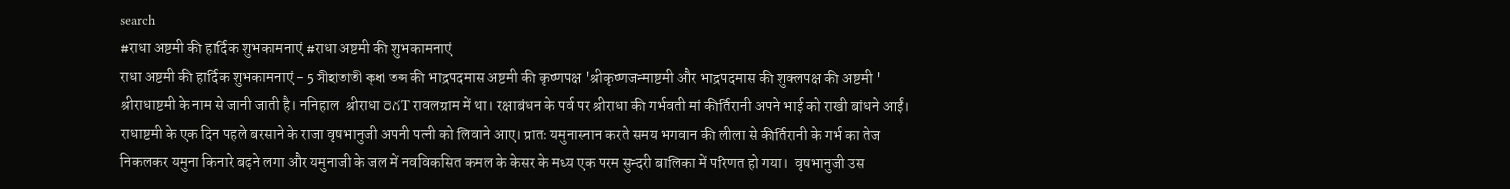search
#राधा अष्टमी की हार्दिक शुभकामनाएं #राधा अष्टमी की शुभकामनाएं
राधा अष्टमी की हार्दिक शुभकामनाएं - 5 সীহাতাতী ক্ধা তন্স की भाद्रपदमास अष्टमी की कृष्णपक्ष 'श्रीकृष्णजन्माष्टमी और भाद्रपदमास की शुक्लपक्ष की अष्टमी ' श्रीराधाष्टमी के नाम से जानी जाती है। ननिहाल  श्रीराधा రెగT रावलग्राम में था। रक्षाबंधन के पर्व पर श्रीराधा की गर्भवती मां कीर्तिरानी अपने भाई को राखी बांधने आईं। राधाष्टमी के एक दिन पहले बरसाने के राजा वृषभानुजी अपनी पत्नी को लिवाने आए। प्रातः यमुनास्नान करते समय भगवान की लीला से कीर्तिरानी के गर्भ का तेज निकलकर यमुना किनारे बढ़ने लगा और यमुनाजी के जल में नवविकसित कमल के केसर के मध्य एक परम सुन्दरी बालिका में परिणत हो गया।  वृषभानुजी उस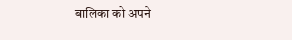बालिका को अपने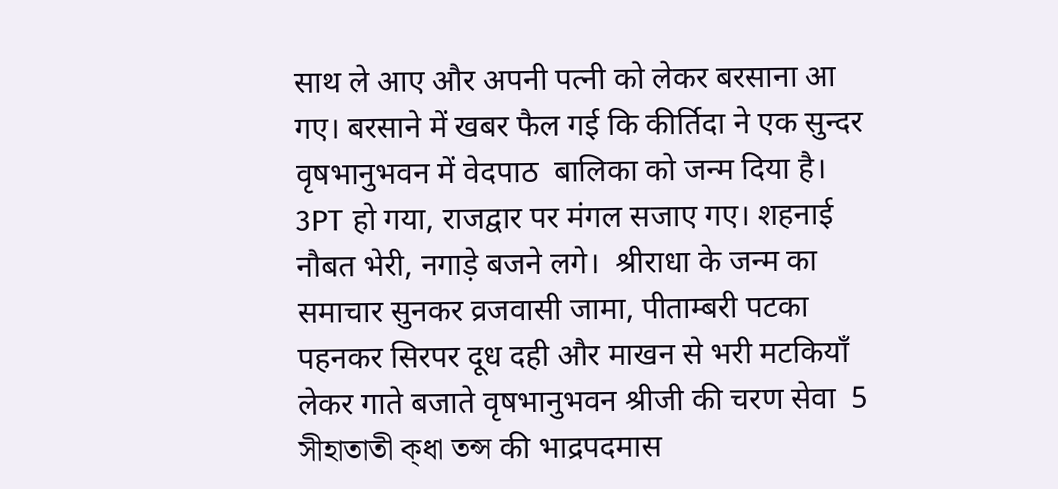साथ ले आए और अपनी पत्नी को लेकर बरसाना आ गए। बरसाने में खबर फैल गई कि कीर्तिदा ने एक सुन्दर वृषभानुभवन में वेदपाठ  बालिका को जन्म दिया है। 3PT हो गया, राजद्वार पर मंगल सजाए गए। शहनाई नौबत भेरी, नगाड़े बजने लगे।  श्रीराधा के जन्म का समाचार सुनकर व्रजवासी जामा, पीताम्बरी पटका पहनकर सिरपर दूध दही और माखन से भरी मटकियाँ लेकर गाते बजाते वृषभानुभवन श्रीजी की चरण सेवा  5 সীহাতাতী ক্ধা তন্স की भाद्रपदमास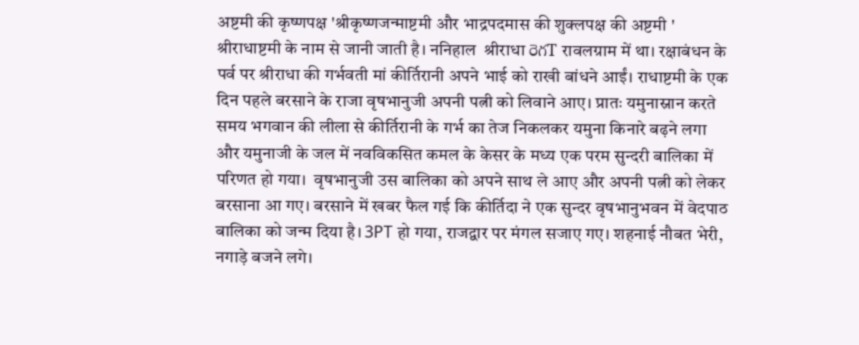अष्टमी की कृष्णपक्ष 'श्रीकृष्णजन्माष्टमी और भाद्रपदमास की शुक्लपक्ष की अष्टमी ' श्रीराधाष्टमी के नाम से जानी जाती है। ननिहाल  श्रीराधा రెగT रावलग्राम में था। रक्षाबंधन के पर्व पर श्रीराधा की गर्भवती मां कीर्तिरानी अपने भाई को राखी बांधने आईं। राधाष्टमी के एक दिन पहले बरसाने के राजा वृषभानुजी अपनी पत्नी को लिवाने आए। प्रातः यमुनास्नान करते समय भगवान की लीला से कीर्तिरानी के गर्भ का तेज निकलकर यमुना किनारे बढ़ने लगा और यमुनाजी के जल में नवविकसित कमल के केसर के मध्य एक परम सुन्दरी बालिका में परिणत हो गया।  वृषभानुजी उस बालिका को अपने साथ ले आए और अपनी पत्नी को लेकर बरसाना आ गए। बरसाने में खबर फैल गई कि कीर्तिदा ने एक सुन्दर वृषभानुभवन में वेदपाठ  बालिका को जन्म दिया है। 3PT हो गया, राजद्वार पर मंगल सजाए गए। शहनाई नौबत भेरी, नगाड़े बजने लगे।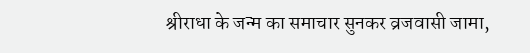श्रीराधा के जन्म का समाचार सुनकर व्रजवासी जामा,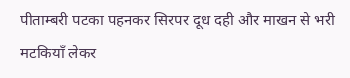पीताम्बरी पटका पहनकर सिरपर दूध दही और माखन से भरी मटकियाँ लेकर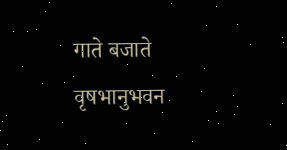गाते बजाते वृषभानुभवन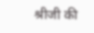श्रीजी की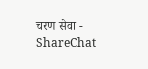चरण सेवा - ShareChat